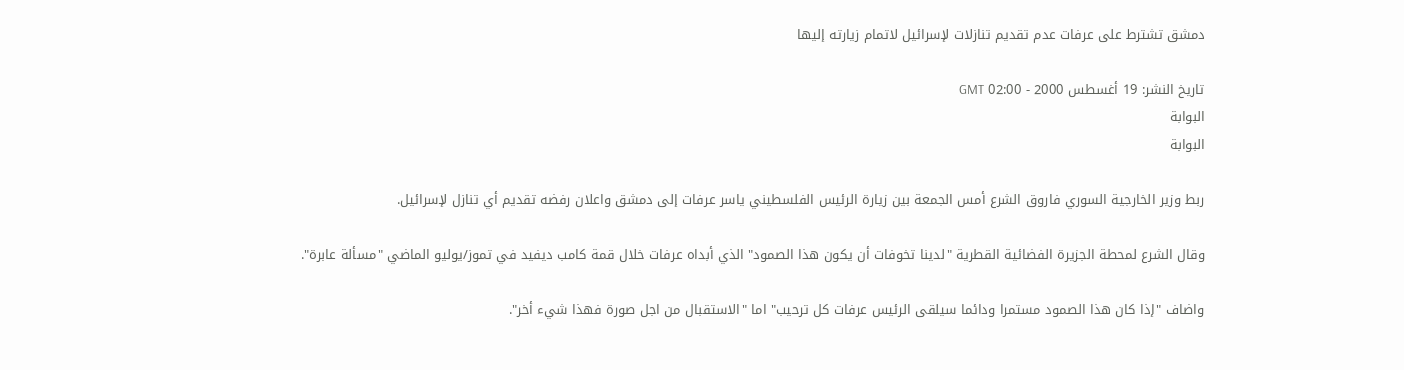دمشق تشترط على عرفات عدم تقديم تنازلات لإسرائيل لاتمام زيارته إليها

تاريخ النشر: 19 أغسطس 2000 - 02:00 GMT
البوابة
البوابة

ربط وزير الخارجية السوري فاروق الشرع أمس الجمعة بين زيارة الرئيس الفلسطيني ياسر عرفات إلى دمشق واعلان رفضه تقديم أي تنازل لإسرائيل.

وقال الشرع لمحطة الجزيرة الفضائية القطرية "لدينا تخوفات أن يكون هذا الصمود" الذي أبداه عرفات خلال قمة كامب ديفيد في تموز/يوليو الماضي "مسألة عابرة".

واضاف "إذا كان هذا الصمود مستمرا ودائما سيلقى الرئيس عرفات كل ترحيب" اما "الاستقبال من اجل صورة فهذا شيء أخر".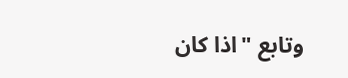وتابع "اذا كان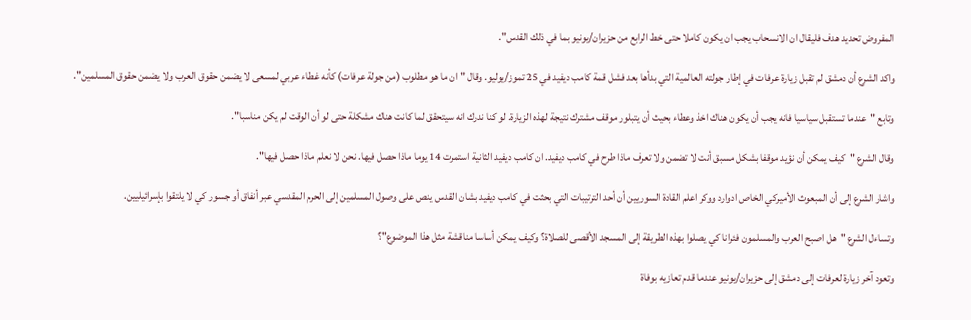المفروض تحديد هدف فليقال ان الانسحاب يجب ان يكون كاملا حتى خط الرابع من حزيران/يونيو بما في ذلك القدس".

واكد الشرع أن دمشق لم تقبل زيارة عرفات في إطار جولته العالمية التي بدأها بعد فشل قمة كامب ديفيد في 25 تموز/يوليو. وقال "ان ما هو مطلوب (من جولة عرفات) كأنه غطاء عربي لمسعى لا يضمن حقوق العرب ولا يضمن حقوق المسلمين".

وتابع "عندما تستقبل سياسيا فانه يجب أن يكون هناك اخذ وعطاء بحيث أن يتبلور موقف مشترك نتيجة لهذه الزيارة. لو كنا ندرك انه سيتحقق لما كانت هناك مشكلة حتى لو أن الوقت لم يكن مناسبا".

وقال الشرع "كيف يمكن أن نؤيد موقفا بشكل مسبق أنت لا تضمن ولا تعرف ماذا طرح في كامب ديفيد. ان كامب ديفيد الثانية استمرت 14 يوما ماذا حصل فيها. نحن لا نعلم ماذا حصل فيها".

واشار الشرع إلى أن المبعوث الأميركي الخاص ادوارد ووكر اعلم القادة السوريين أن أحد الترتيبات التي بحثت في كامب ديفيد بشان القدس ينص على وصول المسلمين إلى الحرم المقدسي عبر أنفاق أو جسور كي لا يلتقوا بإسرائيليين.

وتساءل الشرع "هل اصبح العرب والمسلمون فئرانا كي يصلوا بهذه الطريقة إلى المسجد الأقصى للصلاة؟ وكيف يمكن أساسا مناقشة مثل هذا الموضوع"؟

وتعود آخر زيارة لعرفات إلى دمشق إلى حزيران/يونيو عندما قدم تعازيه بوفاة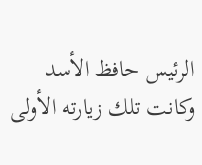الرئيس حافظ الأسد وكانت تلك زيارته الأولى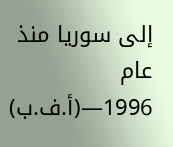إلى سوريا منذ عام 1996—(أ.ف.ب)